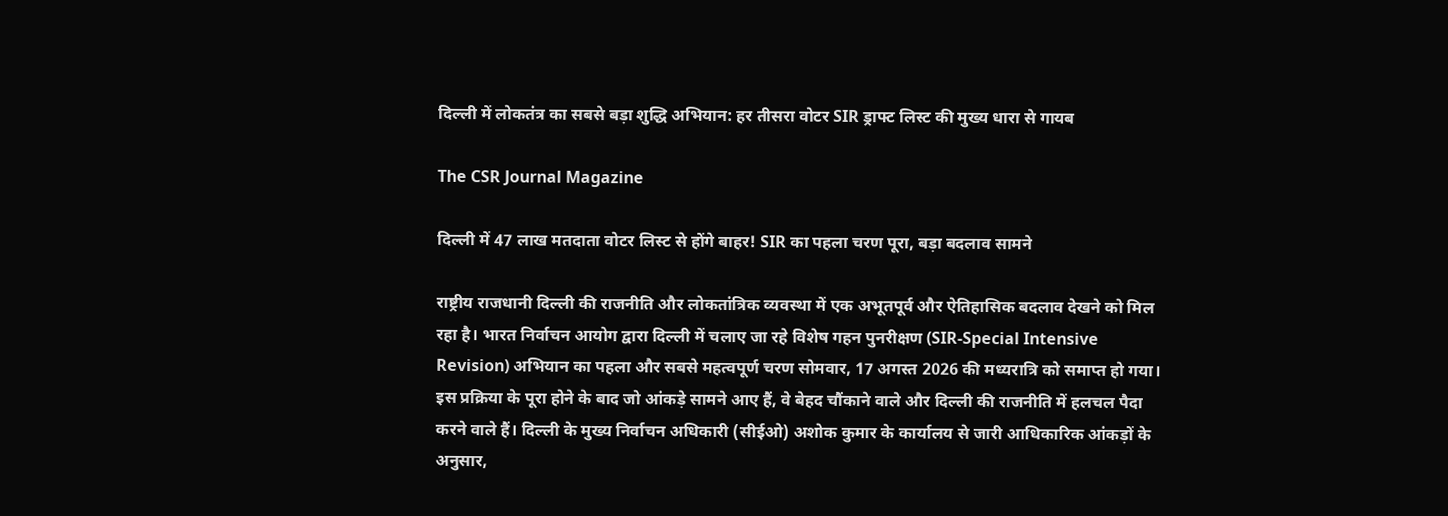दिल्ली में लोकतंत्र का सबसे बड़ा शुद्धि अभियान: हर तीसरा वोटर SIR ड्राफ्ट लिस्ट की मुख्य धारा से गायब

The CSR Journal Magazine

दिल्ली में 47 लाख मतदाता वोटर लिस्ट से होंगे बाहर! SIR का पहला चरण पूरा, बड़ा बदलाव सामने

राष्ट्रीय राजधानी दिल्ली की राजनीति और लोकतांत्रिक व्यवस्था में एक अभूतपूर्व और ऐतिहासिक बदलाव देखने को मिल रहा है। भारत निर्वाचन आयोग द्वारा दिल्ली में चलाए जा रहे विशेष गहन पुनरीक्षण (SIR-Special Intensive Revision) अभियान का पहला और सबसे महत्वपूर्ण चरण सोमवार, 17 अगस्त 2026 की मध्यरात्रि को समाप्त हो गया। इस प्रक्रिया के पूरा होने के बाद जो आंकड़े सामने आए हैं, वे बेहद चौंकाने वाले और दिल्ली की राजनीति में हलचल पैदा करने वाले हैं। दिल्ली के मुख्य निर्वाचन अधिकारी (सीईओ) अशोक कुमार के कार्यालय से जारी आधिकारिक आंकड़ों के अनुसार,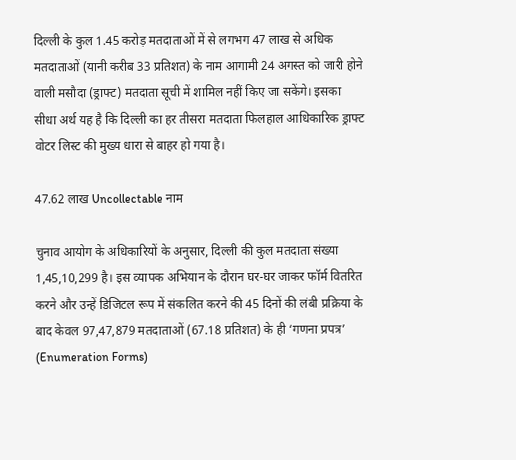दिल्ली के कुल 1.45 करोड़ मतदाताओं में से लगभग 47 लाख से अधिक मतदाताओं (यानी करीब 33 प्रतिशत) के नाम आगामी 24 अगस्त को जारी होने वाली मसौदा (ड्राफ्ट) मतदाता सूची में शामिल नहीं किए जा सकेंगे। इसका सीधा अर्थ यह है कि दिल्ली का हर तीसरा मतदाता फिलहाल आधिकारिक ड्राफ्ट वोटर लिस्ट की मुख्य धारा से बाहर हो गया है।

47.62 लाख Uncollectable नाम

चुनाव आयोग के अधिकारियों के अनुसार, दिल्ली की कुल मतदाता संख्या 1,45,10,299 है। इस व्यापक अभियान के दौरान घर-घर जाकर फॉर्म वितरित करने और उन्हें डिजिटल रूप में संकलित करने की 45 दिनों की लंबी प्रक्रिया के बाद केवल 97,47,879 मतदाताओं (67.18 प्रतिशत) के ही ‘गणना प्रपत्र’ (Enumeration Forms)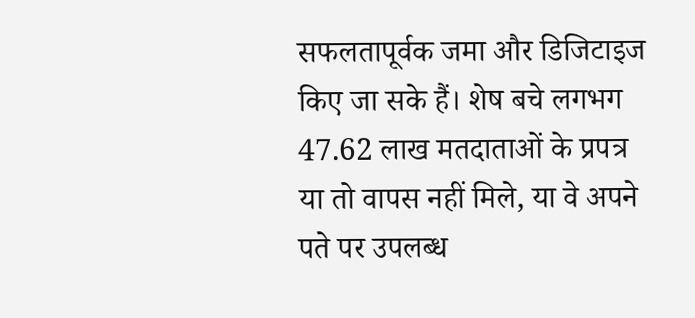सफलतापूर्वक जमा और डिजिटाइज किए जा सके हैं। शेष बचे लगभग 47.62 लाख मतदाताओं के प्रपत्र या तो वापस नहीं मिले, या वे अपने पते पर उपलब्ध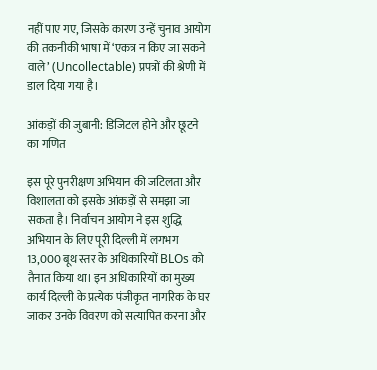नहीं पाए गए, जिसके कारण उन्हें चुनाव आयोग की तकनीकी भाषा में ‘एकत्र न किए जा सकने वाले’ (Uncollectable) प्रपत्रों की श्रेणी में डाल दिया गया है।

आंकड़ों की जुबानी: डिजिटल होने और छूटने का गणित

इस पूरे पुनरीक्षण अभियान की जटिलता और विशालता को इसके आंकड़ों से समझा जा सकता है। निर्वाचन आयोग ने इस शुद्धि अभियान के लिए पूरी दिल्ली में लगभग 13,000 बूथ स्तर के अधिकारियों BLOs को तैनात किया था। इन अधिकारियों का मुख्य कार्य दिल्ली के प्रत्येक पंजीकृत नागरिक के घर जाकर उनके विवरण को सत्यापित करना और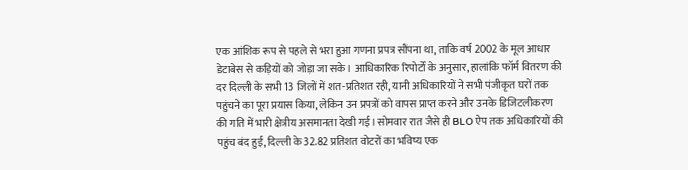एक आंशिक रूप से पहले से भरा हुआ गणना प्रपत्र सौंपना था, ताकि वर्ष 2002 के मूल आधार डेटाबेस से कड़ियों को जोड़ा जा सके। आधिकारिक रिपोर्टों के अनुसार, हालांकि फॉर्म वितरण की दर दिल्ली के सभी 13 जिलों में शत-प्रतिशत रही, यानी अधिकारियों ने सभी पंजीकृत घरों तक पहुंचने का पूरा प्रयास किया, लेकिन उन प्रपत्रों को वापस प्राप्त करने और उनके डिजिटलीकरण की गति में भारी क्षेत्रीय असमानता देखी गई। सोमवार रात जैसे ही BLO ऐप तक अधिकारियों की पहुंच बंद हुई, दिल्ली के 32.82 प्रतिशत वोटरों का भविष्य एक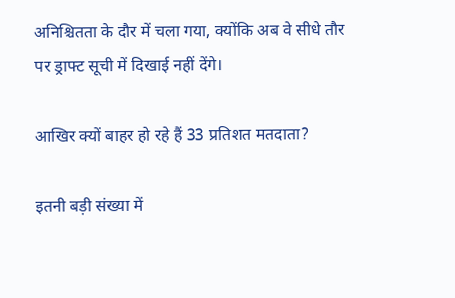अनिश्चितता के दौर में चला गया, क्योंकि अब वे सीधे तौर पर ड्राफ्ट सूची में दिखाई नहीं देंगे।

आखिर क्यों बाहर हो रहे हैं 33 प्रतिशत मतदाता?

इतनी बड़ी संख्या में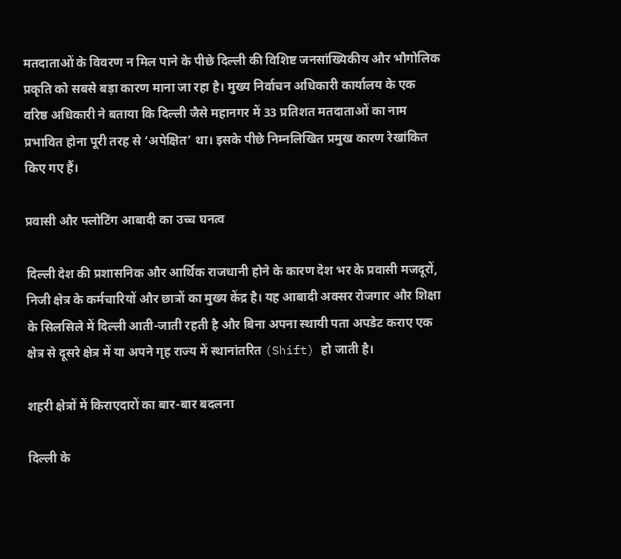मतदाताओं के विवरण न मिल पाने के पीछे दिल्ली की विशिष्ट जनसांख्यिकीय और भौगोलिक प्रकृति को सबसे बड़ा कारण माना जा रहा है। मुख्य निर्वाचन अधिकारी कार्यालय के एक वरिष्ठ अधिकारी ने बताया कि दिल्ली जैसे महानगर में 33 प्रतिशत मतदाताओं का नाम प्रभावित होना पूरी तरह से ‘अपेक्षित’ था। इसके पीछे निम्नलिखित प्रमुख कारण रेखांकित किए गए हैं।

प्रवासी और फ्लोटिंग आबादी का उच्च घनत्व

दिल्ली देश की प्रशासनिक और आर्थिक राजधानी होने के कारण देश भर के प्रवासी मजदूरों, निजी क्षेत्र के कर्मचारियों और छात्रों का मुख्य केंद्र है। यह आबादी अक्सर रोजगार और शिक्षा के सिलसिले में दिल्ली आती-जाती रहती है और बिना अपना स्थायी पता अपडेट कराए एक क्षेत्र से दूसरे क्षेत्र में या अपने गृह राज्य में स्थानांतरित (Shift) हो जाती है।

शहरी क्षेत्रों में किराएदारों का बार-बार बदलना

दिल्ली के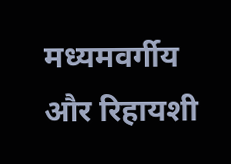मध्यमवर्गीय और रिहायशी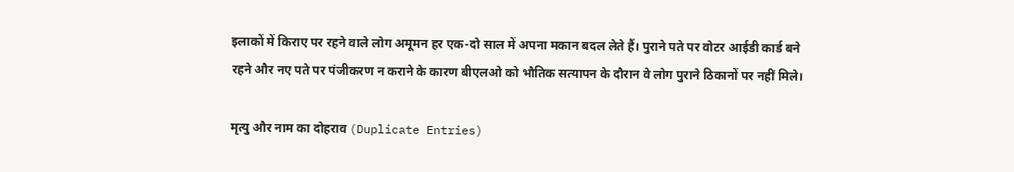इलाकों में किराए पर रहने वाले लोग अमूमन हर एक-दो साल में अपना मकान बदल लेते हैं। पुराने पते पर वोटर आईडी कार्ड बने रहने और नए पते पर पंजीकरण न कराने के कारण बीएलओ को भौतिक सत्यापन के दौरान वे लोग पुराने ठिकानों पर नहीं मिले।

मृत्यु और नाम का दोहराव (Duplicate Entries)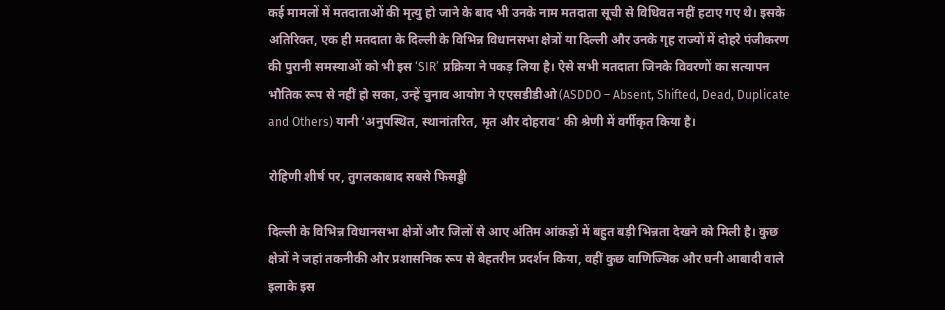कई मामलों में मतदाताओं की मृत्यु हो जाने के बाद भी उनके नाम मतदाता सूची से विधिवत नहीं हटाए गए थे। इसके अतिरिक्त, एक ही मतदाता के दिल्ली के विभिन्न विधानसभा क्षेत्रों या दिल्ली और उनके गृह राज्यों में दोहरे पंजीकरण की पुरानी समस्याओं को भी इस ‘SIR’ प्रक्रिया ने पकड़ लिया है। ऐसे सभी मतदाता जिनके विवरणों का सत्यापन भौतिक रूप से नहीं हो सका, उन्हें चुनाव आयोग ने एएसडीडीओ (ASDDO – Absent, Shifted, Dead, Duplicate and Others) यानी ‘अनुपस्थित, स्थानांतरित, मृत और दोहराव’ की श्रेणी में वर्गीकृत किया है।

रोहिणी शीर्ष पर, तुगलकाबाद सबसे फिसड्डी

दिल्ली के विभिन्न विधानसभा क्षेत्रों और जिलों से आए अंतिम आंकड़ों में बहुत बड़ी भिन्नता देखने को मिली है। कुछ क्षेत्रों ने जहां तकनीकी और प्रशासनिक रूप से बेहतरीन प्रदर्शन किया, वहीं कुछ वाणिज्यिक और घनी आबादी वाले इलाके इस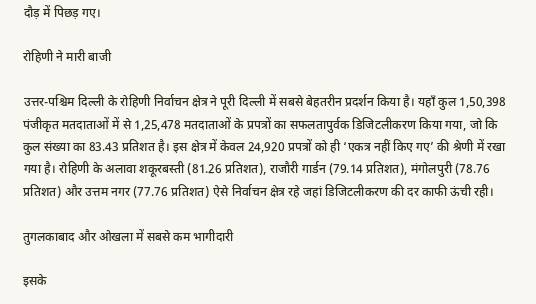दौड़ में पिछड़ गए।

रोहिणी ने मारी बाजी

उत्तर-पश्चिम दिल्ली के रोहिणी निर्वाचन क्षेत्र ने पूरी दिल्ली में सबसे बेहतरीन प्रदर्शन किया है। यहाँ कुल 1,50,398 पंजीकृत मतदाताओं में से 1,25,478 मतदाताओं के प्रपत्रों का सफलतापुर्वक डिजिटलीकरण किया गया, जो कि कुल संख्या का 83.43 प्रतिशत है। इस क्षेत्र में केवल 24,920 प्रपत्रों को ही ‘एकत्र नहीं किए गए’ की श्रेणी में रखा गया है। रोहिणी के अलावा शकूरबस्ती (81.26 प्रतिशत), राजौरी गार्डन (79.14 प्रतिशत), मंगोलपुरी (78.76 प्रतिशत) और उत्तम नगर (77.76 प्रतिशत) ऐसे निर्वाचन क्षेत्र रहे जहां डिजिटलीकरण की दर काफी ऊंची रही।

तुगलकाबाद और ओखला में सबसे कम भागीदारी

इसके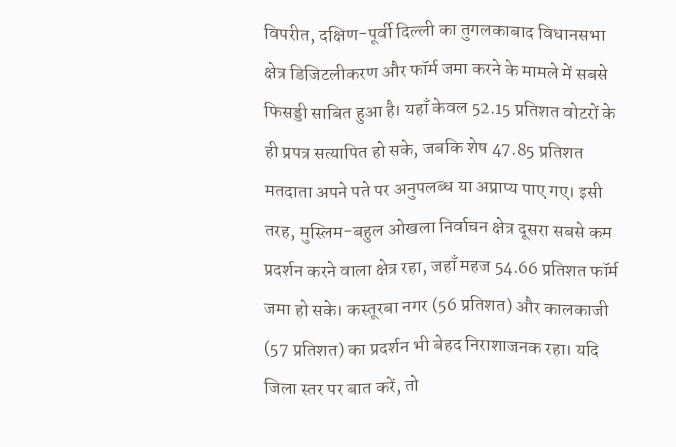विपरीत, दक्षिण-पूर्वी दिल्ली का तुगलकाबाद विधानसभा क्षेत्र डिजिटलीकरण और फॉर्म जमा करने के मामले में सबसे फिसड्डी साबित हुआ है। यहाँ केवल 52.15 प्रतिशत वोटरों के ही प्रपत्र सत्यापित हो सके, जबकि शेष 47.85 प्रतिशत मतदाता अपने पते पर अनुपलब्ध या अप्राप्य पाए गए। इसी तरह, मुस्लिम-बहुल ओखला निर्वाचन क्षेत्र दूसरा सबसे कम प्रदर्शन करने वाला क्षेत्र रहा, जहाँ महज 54.66 प्रतिशत फॉर्म जमा हो सके। कस्तूरबा नगर (56 प्रतिशत) और कालकाजी (57 प्रतिशत) का प्रदर्शन भी बेहद निराशाजनक रहा। यदि जिला स्तर पर बात करें, तो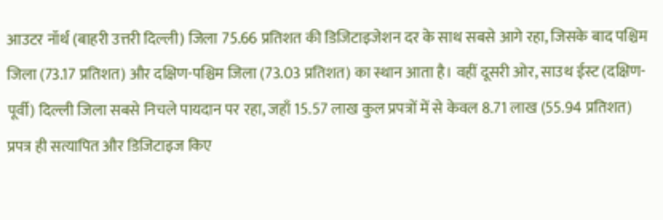आउटर नॉर्थ (बाहरी उत्तरी दिल्ली) जिला 75.66 प्रतिशत की डिजिटाइजेशन दर के साथ सबसे आगे रहा, जिसके बाद पश्चिम जिला (73.17 प्रतिशत) और दक्षिण-पश्चिम जिला (73.03 प्रतिशत) का स्थान आता है। वहीं दूसरी ओर, साउथ ईस्ट (दक्षिण-पूर्वी) दिल्ली जिला सबसे निचले पायदान पर रहा, जहाँ 15.57 लाख कुल प्रपत्रों में से केवल 8.71 लाख (55.94 प्रतिशत) प्रपत्र ही सत्यापित और डिजिटाइज किए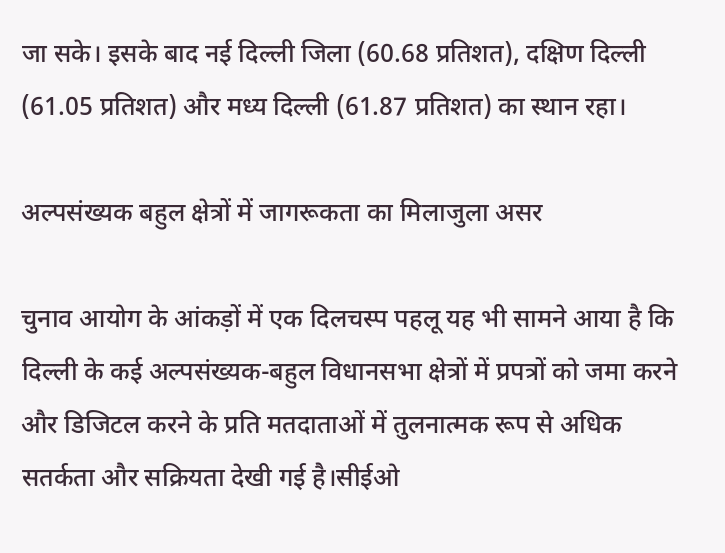जा सके। इसके बाद नई दिल्ली जिला (60.68 प्रतिशत), दक्षिण दिल्ली (61.05 प्रतिशत) और मध्य दिल्ली (61.87 प्रतिशत) का स्थान रहा।

अल्पसंख्यक बहुल क्षेत्रों में जागरूकता का मिलाजुला असर

चुनाव आयोग के आंकड़ों में एक दिलचस्प पहलू यह भी सामने आया है कि दिल्ली के कई अल्पसंख्यक-बहुल विधानसभा क्षेत्रों में प्रपत्रों को जमा करने और डिजिटल करने के प्रति मतदाताओं में तुलनात्मक रूप से अधिक सतर्कता और सक्रियता देखी गई है।सीईओ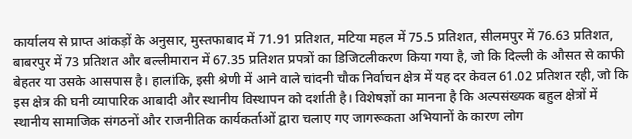कार्यालय से प्राप्त आंकड़ों के अनुसार, मुस्तफाबाद में 71.91 प्रतिशत, मटिया महल में 75.5 प्रतिशत, सीलमपुर में 76.63 प्रतिशत, बाबरपुर में 73 प्रतिशत और बल्लीमारान में 67.35 प्रतिशत प्रपत्रों का डिजिटलीकरण किया गया है, जो कि दिल्ली के औसत से काफी बेहतर या उसके आसपास है। हालांकि, इसी श्रेणी में आने वाले चांदनी चौक निर्वाचन क्षेत्र में यह दर केवल 61.02 प्रतिशत रही, जो कि इस क्षेत्र की घनी व्यापारिक आबादी और स्थानीय विस्थापन को दर्शाती है। विशेषज्ञों का मानना है कि अल्पसंख्यक बहुल क्षेत्रों में स्थानीय सामाजिक संगठनों और राजनीतिक कार्यकर्ताओं द्वारा चलाए गए जागरूकता अभियानों के कारण लोग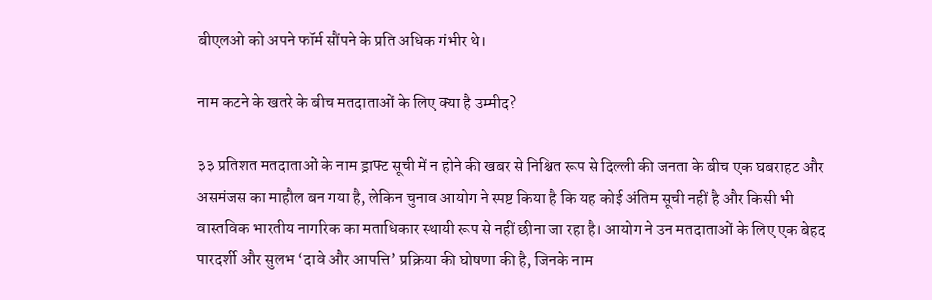बीएलओ को अपने फॉर्म सौंपने के प्रति अधिक गंभीर थे।

नाम कटने के खतरे के बीच मतदाताओं के लिए क्या है उम्मीद?

३३ प्रतिशत मतदाताओं के नाम ड्राफ्ट सूची में न होने की खबर से निश्चित रूप से दिल्ली की जनता के बीच एक घबराहट और असमंजस का माहौल बन गया है, लेकिन चुनाव आयोग ने स्पष्ट किया है कि यह कोई अंतिम सूची नहीं है और किसी भी वास्तविक भारतीय नागरिक का मताधिकार स्थायी रूप से नहीं छीना जा रहा है। आयोग ने उन मतदाताओं के लिए एक बेहद पारदर्शी और सुलभ ‘दावे और आपत्ति’ प्रक्रिया की घोषणा की है, जिनके नाम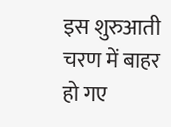इस शुरुआती चरण में बाहर हो गए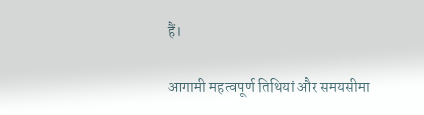हैं।

आगामी महत्वपूर्ण तिथियां और समयसीमा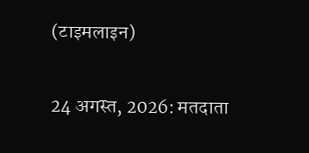(टाइमलाइन)

24 अगस्त, 2026: मतदाता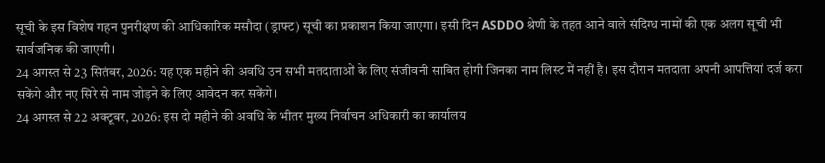सूची के इस विशेष गहन पुनरीक्षण की आधिकारिक मसौदा (ड्राफ्ट) सूची का प्रकाशन किया जाएगा। इसी दिन ASDDO श्रेणी के तहत आने वाले संदिग्ध नामों की एक अलग सूची भी सार्वजनिक की जाएगी।
24 अगस्त से 23 सितंबर, 2026: यह एक महीने की अवधि उन सभी मतदाताओं के लिए संजीवनी साबित होगी जिनका नाम लिस्ट में नहीं है। इस दौरान मतदाता अपनी आपत्तियां दर्ज करा सकेंगे और नए सिरे से नाम जोड़ने के लिए आवेदन कर सकेंगे।
24 अगस्त से 22 अक्टूबर, 2026: इस दो महीने की अवधि के भीतर मुख्य निर्वाचन अधिकारी का कार्यालय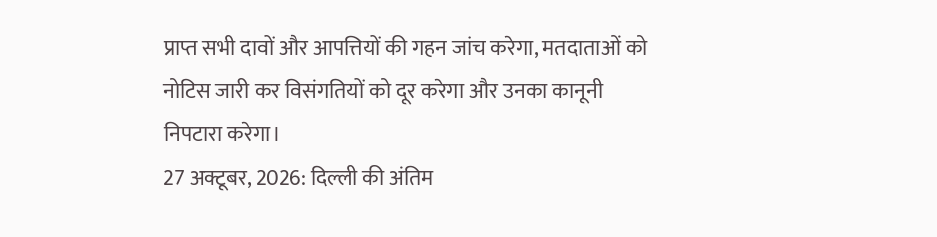प्राप्त सभी दावों और आपत्तियों की गहन जांच करेगा, मतदाताओं को नोटिस जारी कर विसंगतियों को दूर करेगा और उनका कानूनी निपटारा करेगा।
27 अक्टूबर, 2026: दिल्ली की अंतिम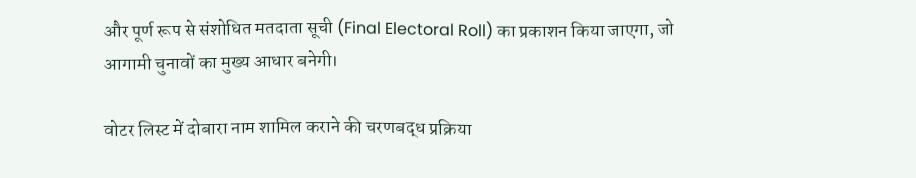और पूर्ण रूप से संशोधित मतदाता सूची (Final Electoral Roll) का प्रकाशन किया जाएगा, जो आगामी चुनावों का मुख्य आधार बनेगी।

वोटर लिस्ट में दोबारा नाम शामिल कराने की चरणबद्ध प्रक्रिया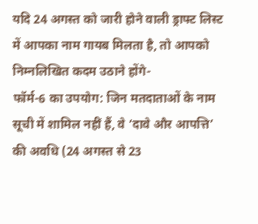यदि 24 अगस्त को जारी होने वाली ड्राफ्ट लिस्ट में आपका नाम गायब मिलता है, तो आपको निम्नलिखित कदम उठाने होंगे-
फॉर्म-6 का उपयोग: जिन मतदाताओं के नाम सूची में शामिल नहीं हैं, वे ‘दावे और आपत्ति’ की अवधि (24 अगस्त से 23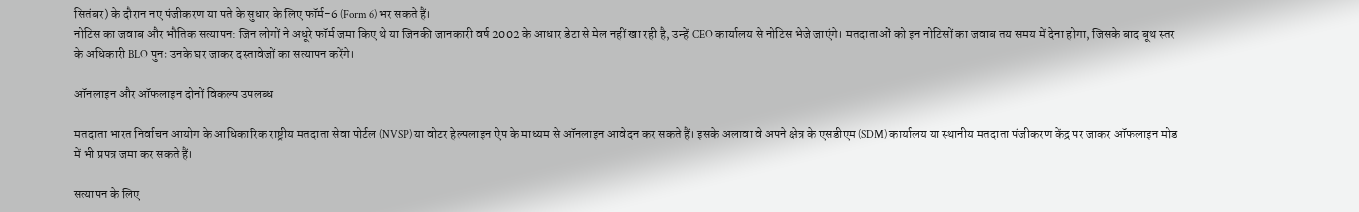सितंबर) के दौरान नए पंजीकरण या पते के सुधार के लिए फॉर्म-6 (Form 6) भर सकते हैं।
नोटिस का जवाब और भौतिक सत्यापन: जिन लोगों ने अधूरे फॉर्म जमा किए थे या जिनकी जानकारी वर्ष 2002 के आधार डेटा से मेल नहीं खा रही है, उन्हें CEO कार्यालय से नोटिस भेजे जाएंगे। मतदाताओं को इन नोटिसों का जवाब तय समय में देना होगा, जिसके बाद बूथ स्तर के अधिकारी BLO पुनः उनके घर जाकर दस्तावेजों का सत्यापन करेंगे।

ऑनलाइन और ऑफलाइन दोनों विकल्प उपलब्ध

मतदाता भारत निर्वाचन आयोग के आधिकारिक राष्ट्रीय मतदाता सेवा पोर्टल (NVSP) या वोटर हेल्पलाइन ऐप के माध्यम से ऑनलाइन आवेदन कर सकते हैं। इसके अलावा वे अपने क्षेत्र के एसडीएम (SDM) कार्यालय या स्थानीय मतदाता पंजीकरण केंद्र पर जाकर ऑफलाइन मोड में भी प्रपत्र जमा कर सकते हैं।

सत्यापन के लिए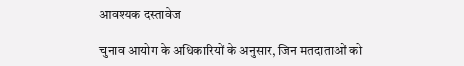आवश्यक दस्तावेज

चुनाव आयोग के अधिकारियों के अनुसार, जिन मतदाताओं को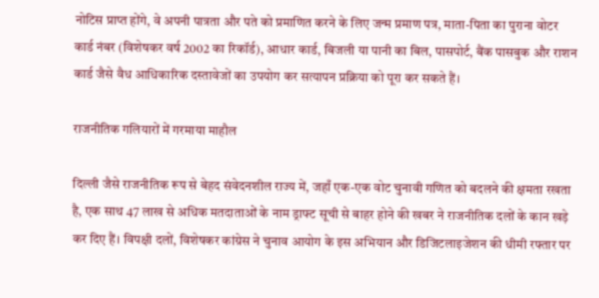नोटिस प्राप्त होंगे, वे अपनी पात्रता और पते को प्रमाणित करने के लिए जन्म प्रमाण पत्र, माता-पिता का पुराना वोटर कार्ड नंबर (विशेषकर वर्ष 2002 का रिकॉर्ड), आधार कार्ड, बिजली या पानी का बिल, पासपोर्ट, बैंक पासबुक और राशन कार्ड जैसे वैध आधिकारिक दस्तावेजों का उपयोग कर सत्यापन प्रक्रिया को पूरा कर सकते हैं।

राजनीतिक गलियारों में गरमाया माहौल

दिल्ली जैसे राजनीतिक रूप से बेहद संवेदनशील राज्य में, जहाँ एक-एक वोट चुनावी गणित को बदलने की क्षमता रखता है, एक साथ 47 लाख से अधिक मतदाताओं के नाम ड्राफ्ट सूची से बाहर होने की खबर ने राजनीतिक दलों के कान खड़े कर दिए हैं। विपक्षी दलों, विशेषकर कांग्रेस ने चुनाव आयोग के इस अभियान और डिजिटलाइजेशन की धीमी रफ्तार पर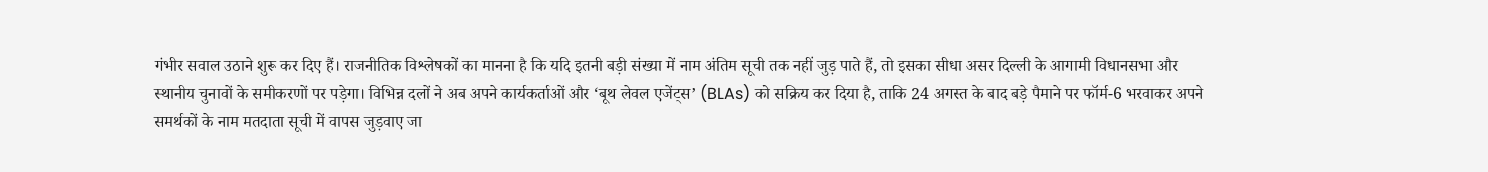गंभीर सवाल उठाने शुरू कर दिए हैं। राजनीतिक विश्लेषकों का मानना है कि यदि इतनी बड़ी संख्या में नाम अंतिम सूची तक नहीं जुड़ पाते हैं, तो इसका सीधा असर दिल्ली के आगामी विधानसभा और स्थानीय चुनावों के समीकरणों पर पड़ेगा। विभिन्न दलों ने अब अपने कार्यकर्ताओं और ‘बूथ लेवल एजेंट्स’ (BLAs) को सक्रिय कर दिया है, ताकि 24 अगस्त के बाद बड़े पैमाने पर फॉर्म-6 भरवाकर अपने समर्थकों के नाम मतदाता सूची में वापस जुड़वाए जा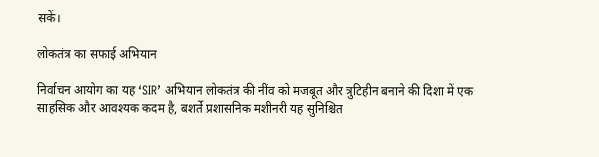सकें।

लोकतंत्र का सफाई अभियान

निर्वाचन आयोग का यह ‘SIR’ अभियान लोकतंत्र की नींव को मजबूत और त्रुटिहीन बनाने की दिशा में एक साहसिक और आवश्यक कदम है, बशर्ते प्रशासनिक मशीनरी यह सुनिश्चित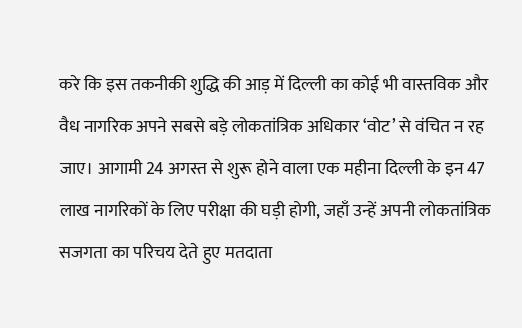करे कि इस तकनीकी शुद्धि की आड़ में दिल्ली का कोई भी वास्तविक और वैध नागरिक अपने सबसे बड़े लोकतांत्रिक अधिकार ‘वोट’ से वंचित न रह जाए। आगामी 24 अगस्त से शुरू होने वाला एक महीना दिल्ली के इन 47 लाख नागरिकों के लिए परीक्षा की घड़ी होगी, जहाँ उन्हें अपनी लोकतांत्रिक सजगता का परिचय देते हुए मतदाता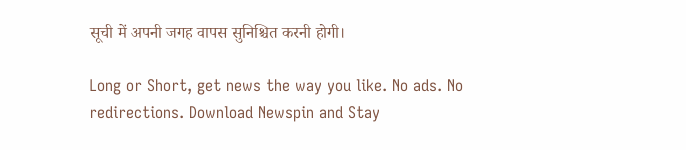सूची में अपनी जगह वापस सुनिश्चित करनी होगी।

Long or Short, get news the way you like. No ads. No redirections. Download Newspin and Stay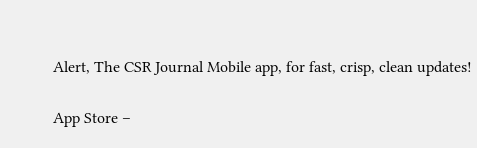Alert, The CSR Journal Mobile app, for fast, crisp, clean updates!

App Store –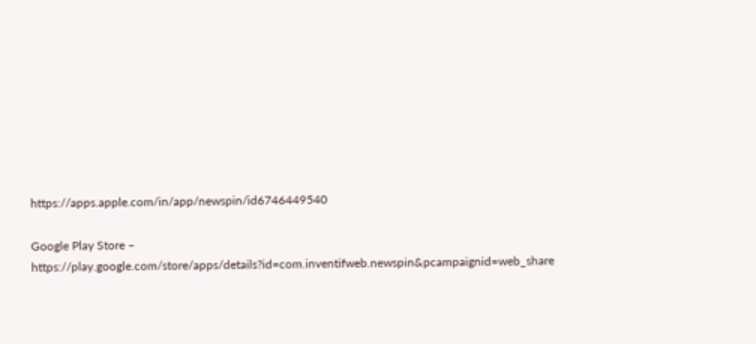https://apps.apple.com/in/app/newspin/id6746449540

Google Play Store – https://play.google.com/store/apps/details?id=com.inventifweb.newspin&pcampaignid=web_share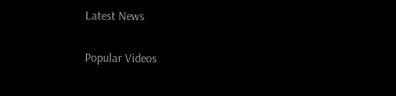Latest News

Popular Videos